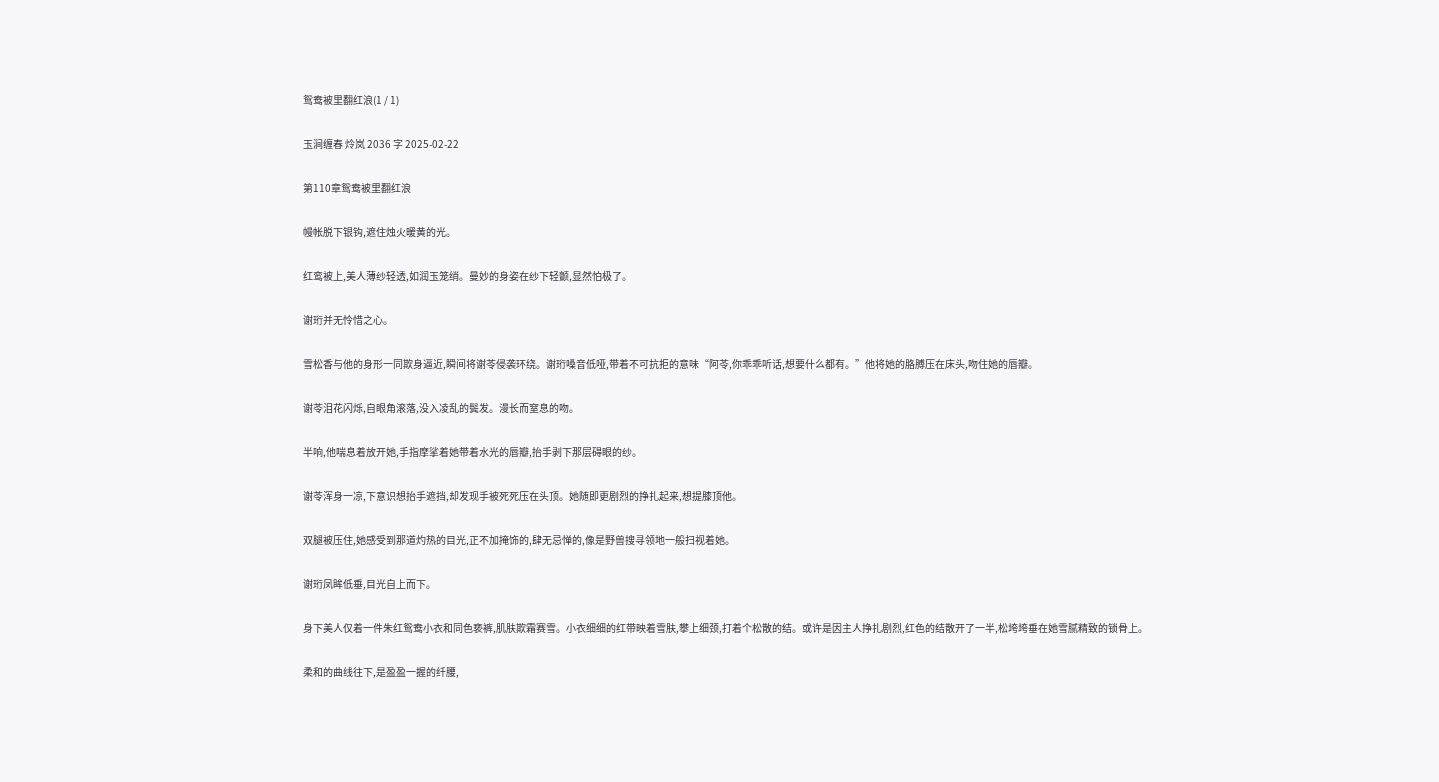鸳鸯被里翻红浪(1 / 1)

玉涧缠春 炩岚 2036 字 2025-02-22

第110章鸳鸯被里翻红浪

幔帐脱下银钩,遮住烛火暖黄的光。

红鸾被上,美人薄纱轻透,如润玉笼绡。曼妙的身姿在纱下轻颤,显然怕极了。

谢珩并无怜惜之心。

雪松香与他的身形一同欺身逼近,瞬间将谢苓侵袭环绕。谢珩嗓音低哑,带着不可抗拒的意味“阿苓,你乖乖听话,想要什么都有。”他将她的胳膊压在床头,吻住她的唇瓣。

谢苓泪花闪烁,自眼角滚落,没入凌乱的鬓发。漫长而窒息的吻。

半响,他喘息着放开她,手指摩挲着她带着水光的唇瓣,抬手剥下那层碍眼的纱。

谢苓浑身一凉,下意识想抬手遮挡,却发现手被死死压在头顶。她随即更剧烈的挣扎起来,想提膝顶他。

双腿被压住,她感受到那道灼热的目光,正不加掩饰的,肆无忌惮的,像是野兽搜寻领地一般扫视着她。

谢珩凤眸低垂,目光自上而下。

身下美人仅着一件朱红鸳鸯小衣和同色亵裤,肌肤欺霜赛雪。小衣细细的红带映着雪肤,攀上细颈,打着个松散的结。或许是因主人挣扎剧烈,红色的结散开了一半,松垮垮垂在她雪腻精致的锁骨上。

柔和的曲线往下,是盈盈一握的纤腰,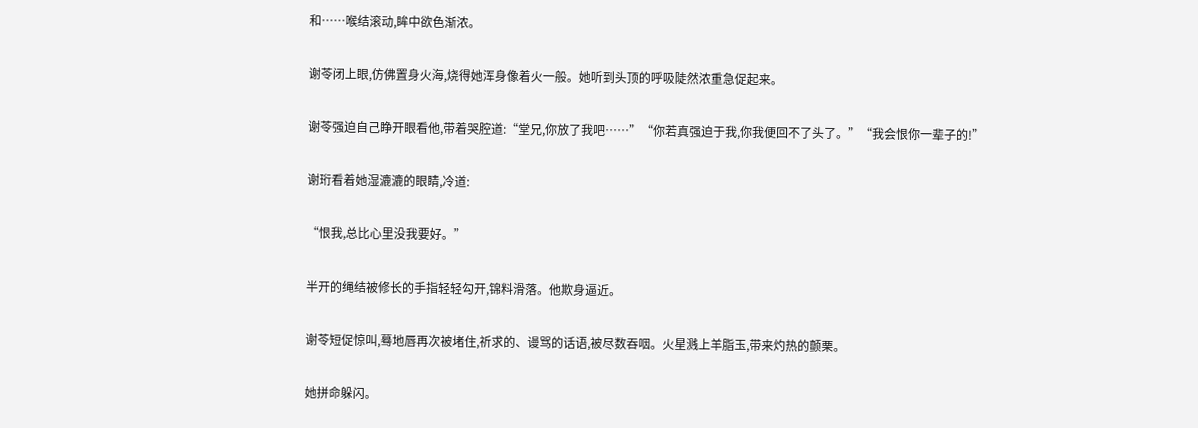和……喉结滚动,眸中欲色渐浓。

谢苓闭上眼,仿佛置身火海,烧得她浑身像着火一般。她听到头顶的呼吸陡然浓重急促起来。

谢苓强迫自己睁开眼看他,带着哭腔道:“堂兄,你放了我吧……”“你若真强迫于我,你我便回不了头了。”“我会恨你一辈子的!”

谢珩看着她湿漉漉的眼睛,冷道:

“恨我,总比心里没我要好。”

半开的绳结被修长的手指轻轻勾开,锦料滑落。他欺身逼近。

谢苓短促惊叫,蓦地唇再次被堵住,祈求的、谩骂的话语,被尽数吞咽。火星溅上羊脂玉,带来灼热的颤栗。

她拼命躲闪。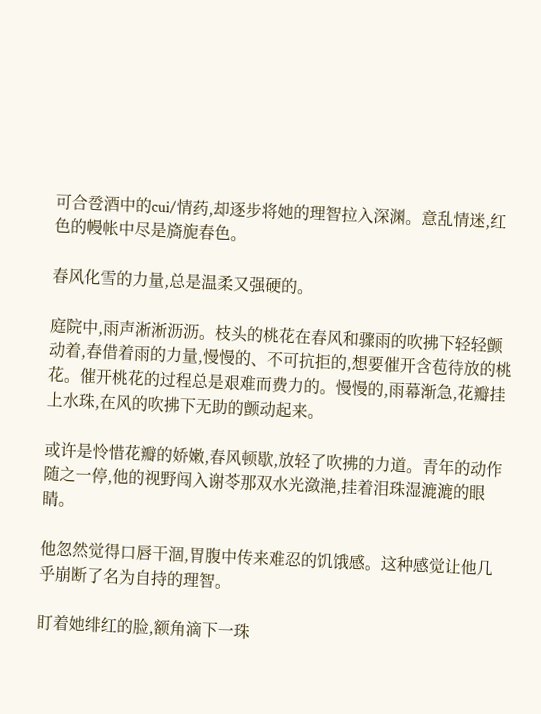可合卺酒中的cui/情药,却逐步将她的理智拉入深渊。意乱情迷,红色的幔帐中尽是旖旎春色。

春风化雪的力量,总是温柔又强硬的。

庭院中,雨声淅淅沥沥。枝头的桃花在春风和骤雨的吹拂下轻轻颤动着,春借着雨的力量,慢慢的、不可抗拒的,想要催开含苞待放的桃花。催开桃花的过程总是艰难而费力的。慢慢的,雨幕渐急,花瓣挂上水珠,在风的吹拂下无助的颤动起来。

或许是怜惜花瓣的娇嫩,春风顿歇,放轻了吹拂的力道。青年的动作随之一停,他的视野闯入谢苓那双水光潋滟,挂着泪珠湿漉漉的眼睛。

他忽然觉得口唇干涸,胃腹中传来难忍的饥饿感。这种感觉让他几乎崩断了名为自持的理智。

盯着她绯红的脸,额角滴下一珠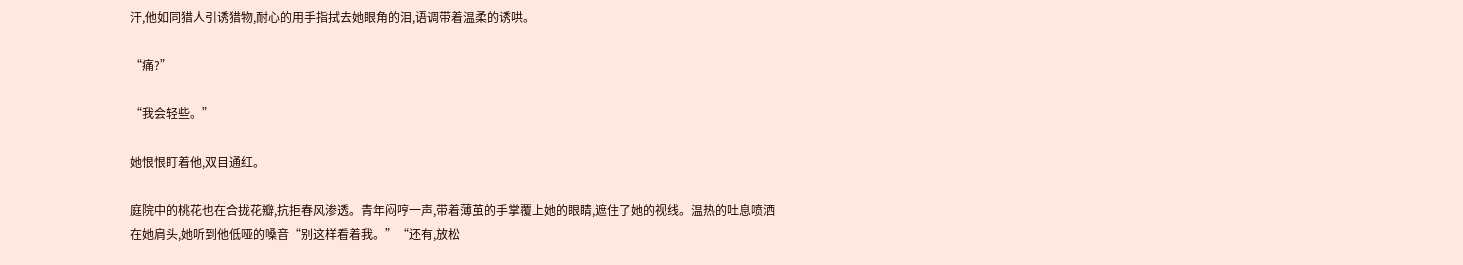汗,他如同猎人引诱猎物,耐心的用手指拭去她眼角的泪,语调带着温柔的诱哄。

“痛?”

“我会轻些。”

她恨恨盯着他,双目通红。

庭院中的桃花也在合拢花瓣,抗拒春风渗透。青年闷哼一声,带着薄茧的手掌覆上她的眼睛,遮住了她的视线。温热的吐息喷洒在她肩头,她听到他低哑的嗓音“别这样看着我。”“还有,放松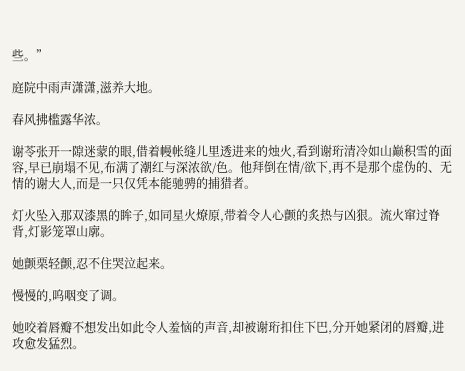些。”

庭院中雨声潇潇,滋养大地。

春风拂槛露华浓。

谢苓张开一隙迷蒙的眼,借着幔帐缝儿里透进来的烛火,看到谢珩清冷如山巅积雪的面容,早已崩塌不见,布满了潮红与深浓欲/色。他拜倒在情/欲下,再不是那个虚伪的、无情的谢大人,而是一只仅凭本能驰骋的捕猎者。

灯火坠入那双漆黑的眸子,如同星火燎原,带着令人心颤的炙热与凶狠。流火窜过脊背,灯影笼罩山廓。

她颤栗轻颤,忍不住哭泣起来。

慢慢的,呜咽变了调。

她咬着唇瓣不想发出如此令人羞恼的声音,却被谢珩扣住下巴,分开她紧闭的唇瓣,进攻愈发猛烈。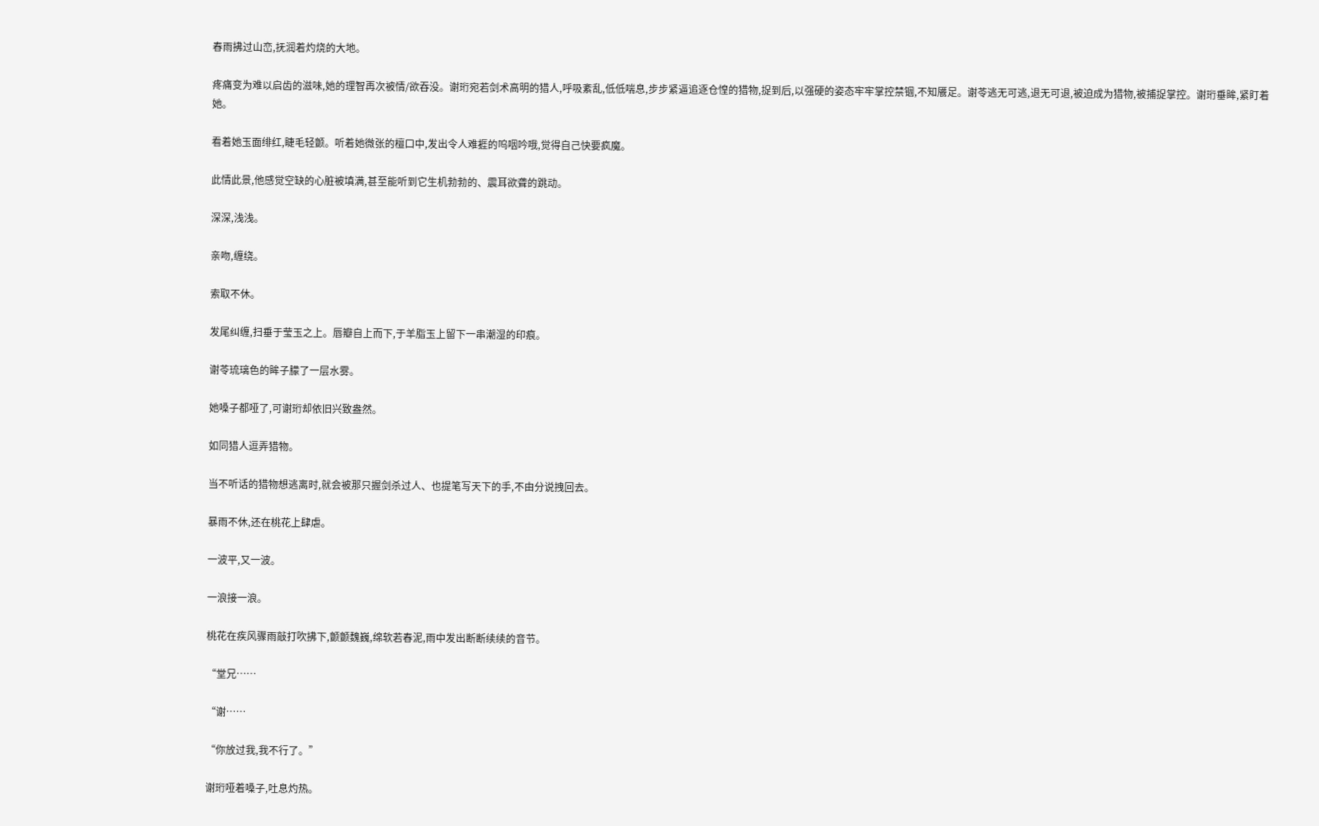春雨拂过山峦,抚润着灼烧的大地。

疼痛变为难以启齿的滋味,她的理智再次被情/欲吞没。谢珩宛若剑术高明的猎人,呼吸紊乱,低低喘息,步步紧逼追逐仓惶的猎物,捉到后,以强硬的姿态牢牢掌控禁锢,不知餍足。谢苓逃无可逃,退无可退,被迫成为猎物,被捕捉掌控。谢珩垂眸,紧盯着她。

看着她玉面绯红,睫毛轻颤。听着她微张的檀口中,发出令人难捱的呜咽吟哦,觉得自己快要疯魔。

此情此景,他感觉空缺的心脏被填满,甚至能听到它生机勃勃的、震耳欲聋的跳动。

深深,浅浅。

亲吻,缠绕。

索取不休。

发尾纠缠,扫垂于莹玉之上。唇瓣自上而下,于羊脂玉上留下一串潮湿的印痕。

谢苓琉璃色的眸子朦了一层水雾。

她嗓子都哑了,可谢珩却依旧兴致盎然。

如同猎人逗弄猎物。

当不听话的猎物想逃离时,就会被那只握剑杀过人、也提笔写天下的手,不由分说拽回去。

暴雨不休,还在桃花上肆虐。

一波平,又一波。

一浪接一浪。

桃花在疾风骤雨敲打吹拂下,颤颤魏巍,绵软若春泥,雨中发出断断续续的音节。

“堂兄……

“谢……

“你放过我,我不行了。”

谢珩哑着嗓子,吐息灼热。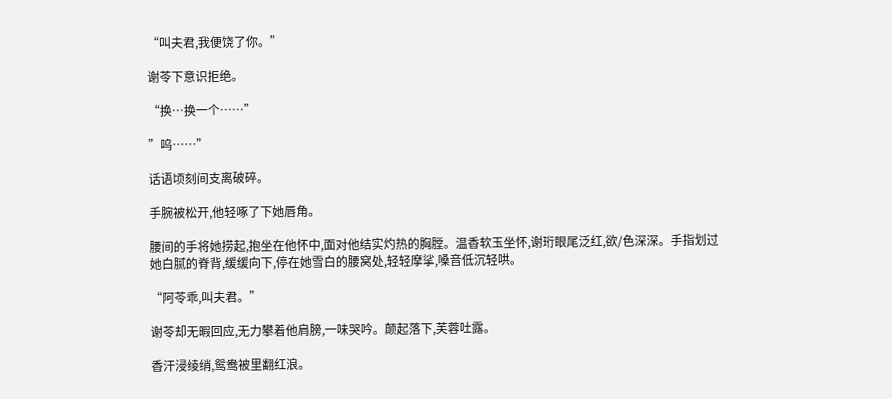“叫夫君,我便饶了你。”

谢苓下意识拒绝。

“换…换一个……”

”呜……”

话语顷刻间支离破碎。

手腕被松开,他轻啄了下她唇角。

腰间的手将她捞起,抱坐在他怀中,面对他结实灼热的胸膛。温香软玉坐怀,谢珩眼尾泛红,欲/色深深。手指划过她白腻的脊背,缓缓向下,停在她雪白的腰窝处,轻轻摩挲,嗓音低沉轻哄。

“阿苓乖,叫夫君。”

谢苓却无暇回应,无力攀着他肩膀,一味哭吟。颠起落下,芙蓉吐露。

香汗浸绫绡,鸳鸯被里翻红浪。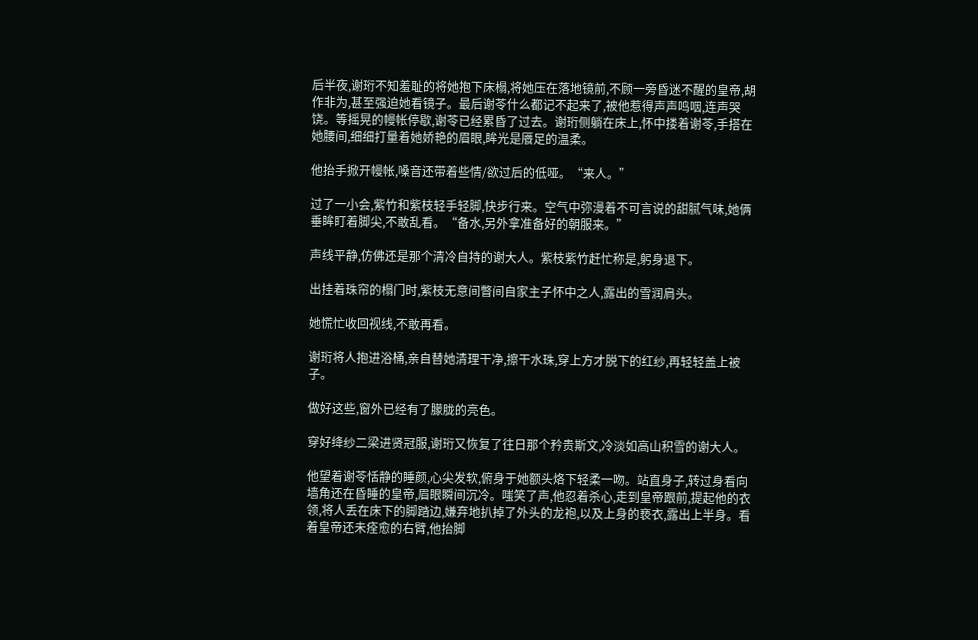后半夜,谢珩不知羞耻的将她抱下床榻,将她压在落地镜前,不顾一旁昏迷不醒的皇帝,胡作非为,甚至强迫她看镜子。最后谢苓什么都记不起来了,被他惹得声声鸣咽,连声哭饶。等摇晃的幔帐停歇,谢苓已经累昏了过去。谢珩侧躺在床上,怀中搂着谢苓,手搭在她腰间,细细打量着她娇艳的眉眼,眸光是餍足的温柔。

他抬手掀开幔帐,嗓音还带着些情/欲过后的低哑。“来人。”

过了一小会,紫竹和紫枝轻手轻脚,快步行来。空气中弥漫着不可言说的甜腻气味,她俩垂眸盯着脚尖,不敢乱看。“备水,另外拿准备好的朝服来。”

声线平静,仿佛还是那个清冷自持的谢大人。紫枝紫竹赶忙称是,躬身退下。

出挂着珠帘的榻门时,紫枝无意间瞥间自家主子怀中之人,露出的雪润肩头。

她慌忙收回视线,不敢再看。

谢珩将人抱进浴桶,亲自替她清理干净,擦干水珠,穿上方才脱下的红纱,再轻轻盖上被子。

做好这些,窗外已经有了朦胧的亮色。

穿好绛纱二梁进贤冠服,谢珩又恢复了往日那个矜贵斯文,冷淡如高山积雪的谢大人。

他望着谢苓恬静的睡颜,心尖发软,俯身于她额头烙下轻柔一吻。站直身子,转过身看向墙角还在昏睡的皇帝,眉眼瞬间沉冷。嗤笑了声,他忍着杀心,走到皇帝跟前,提起他的衣领,将人丢在床下的脚踏边,嫌弃地扒掉了外头的龙袍,以及上身的亵衣,露出上半身。看着皇帝还未痊愈的右臂,他抬脚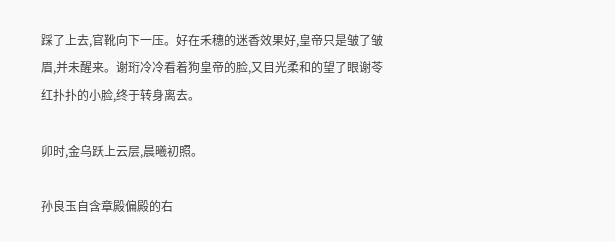踩了上去,官靴向下一压。好在禾穗的迷香效果好,皇帝只是皱了皱眉,并未醒来。谢珩冷冷看着狗皇帝的脸,又目光柔和的望了眼谢苓红扑扑的小脸,终于转身离去。

卯时,金乌跃上云层,晨曦初照。

孙良玉自含章殿偏殿的右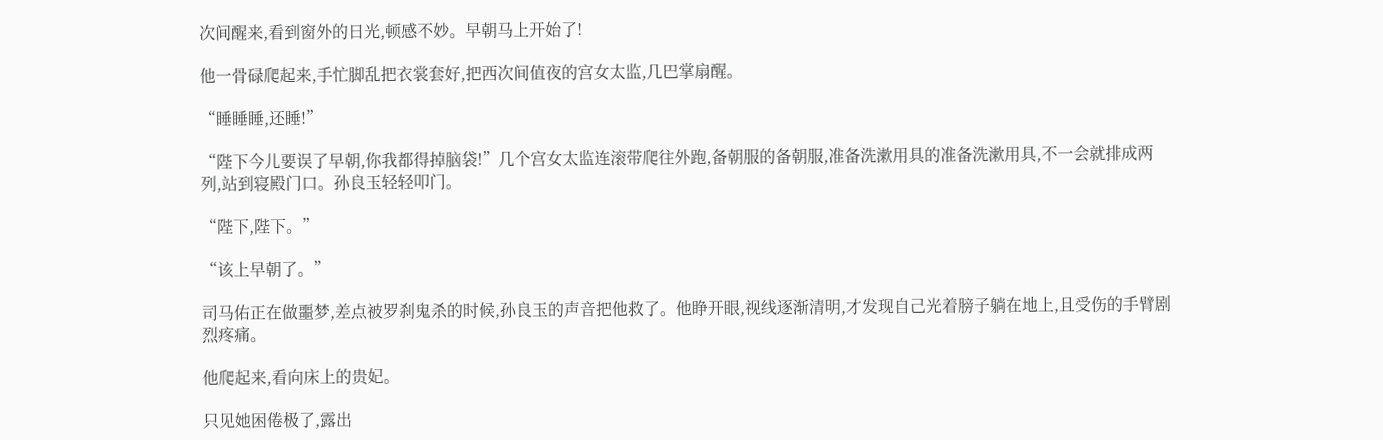次间醒来,看到窗外的日光,顿感不妙。早朝马上开始了!

他一骨碌爬起来,手忙脚乱把衣裳套好,把西次间值夜的宫女太监,几巴掌扇醒。

“睡睡睡,还睡!”

“陛下今儿要误了早朝,你我都得掉脑袋!”几个宫女太监连滚带爬往外跑,备朝服的备朝服,准备洗漱用具的准备洗漱用具,不一会就排成两列,站到寝殿门口。孙良玉轻轻叩门。

“陛下,陛下。”

“该上早朝了。”

司马佑正在做噩梦,差点被罗刹鬼杀的时候,孙良玉的声音把他救了。他睁开眼,视线逐渐清明,才发现自己光着膀子躺在地上,且受伤的手臂剧烈疼痛。

他爬起来,看向床上的贵妃。

只见她困倦极了,露出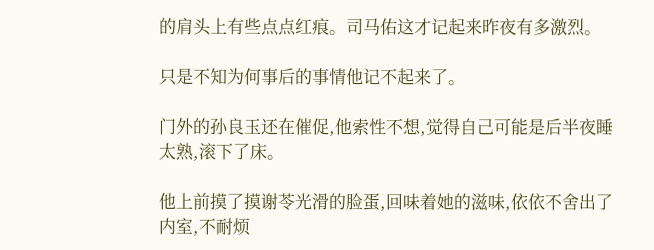的肩头上有些点点红痕。司马佑这才记起来昨夜有多激烈。

只是不知为何事后的事情他记不起来了。

门外的孙良玉还在催促,他索性不想,觉得自己可能是后半夜睡太熟,滚下了床。

他上前摸了摸谢苓光滑的脸蛋,回味着她的滋味,依依不舍出了内室,不耐烦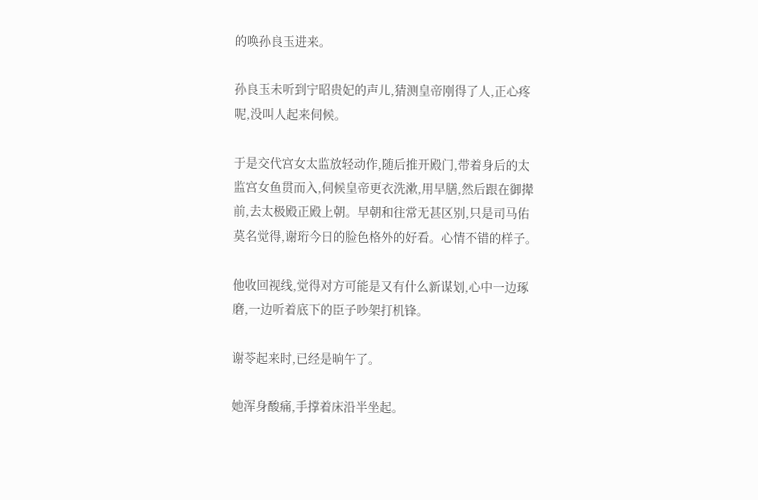的唤孙良玉进来。

孙良玉未听到宁昭贵妃的声儿,猜测皇帝刚得了人,正心疼呢,没叫人起来伺候。

于是交代宫女太监放轻动作,随后推开殿门,带着身后的太监宫女鱼贯而入,伺候皇帝更衣洗漱,用早膳,然后跟在御撵前,去太极殿正殿上朝。早朝和往常无甚区别,只是司马佑莫名觉得,谢珩今日的脸色格外的好看。心情不错的样子。

他收回视线,觉得对方可能是又有什么新谋划,心中一边琢磨,一边听着底下的臣子吵架打机锋。

谢苓起来时,已经是晌午了。

她浑身酸痛,手撑着床沿半坐起。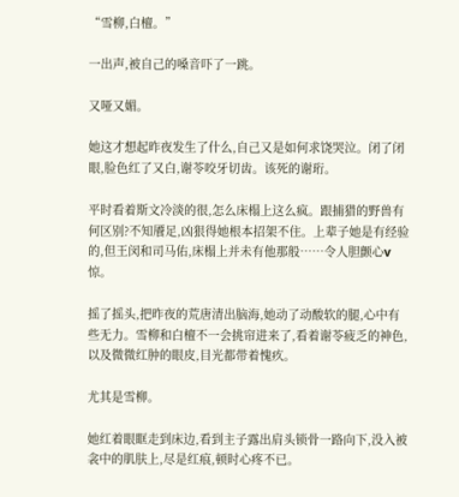“雪柳,白檀。”

一出声,被自己的嗓音吓了一跳。

又哑又媚。

她这才想起昨夜发生了什么,自己又是如何求饶哭泣。闭了闭眼,脸色红了又白,谢苓咬牙切齿。该死的谢珩。

平时看着斯文冷淡的很,怎么床榻上这么疯。跟捕猎的野兽有何区别?不知餍足,凶狠得她根本招架不住。上辈子她是有经验的,但王闵和司马佑,床榻上并未有他那般……令人胆颤心v惊。

摇了摇头,把昨夜的荒唐清出脑海,她动了动酸软的腿,心中有些无力。雪柳和白檀不一会挑帘进来了,看着谢苓疲乏的神色,以及微微红肿的眼皮,目光都带着愧疚。

尤其是雪柳。

她红着眼眶走到床边,看到主子露出肩头锁骨一路向下,没入被衾中的肌肤上,尽是红痕,顿时心疼不已。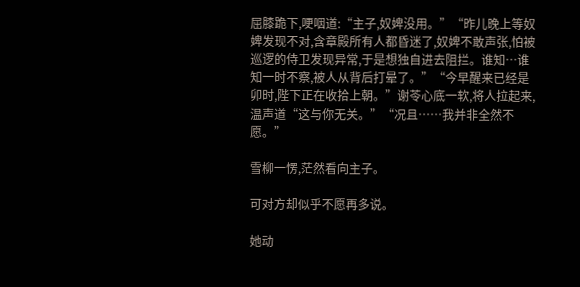屈膝跪下,哽咽道:“主子,奴婢没用。”“昨儿晚上等奴婢发现不对,含章殿所有人都昏迷了,奴婢不敢声张,怕被巡逻的侍卫发现异常,于是想独自进去阻拦。谁知…谁知一时不察,被人从背后打晕了。”“今早醒来已经是卯时,陛下正在收拾上朝。”谢苓心底一软,将人拉起来,温声道“这与你无关。”“况且……我并非全然不愿。”

雪柳一愣,茫然看向主子。

可对方却似乎不愿再多说。

她动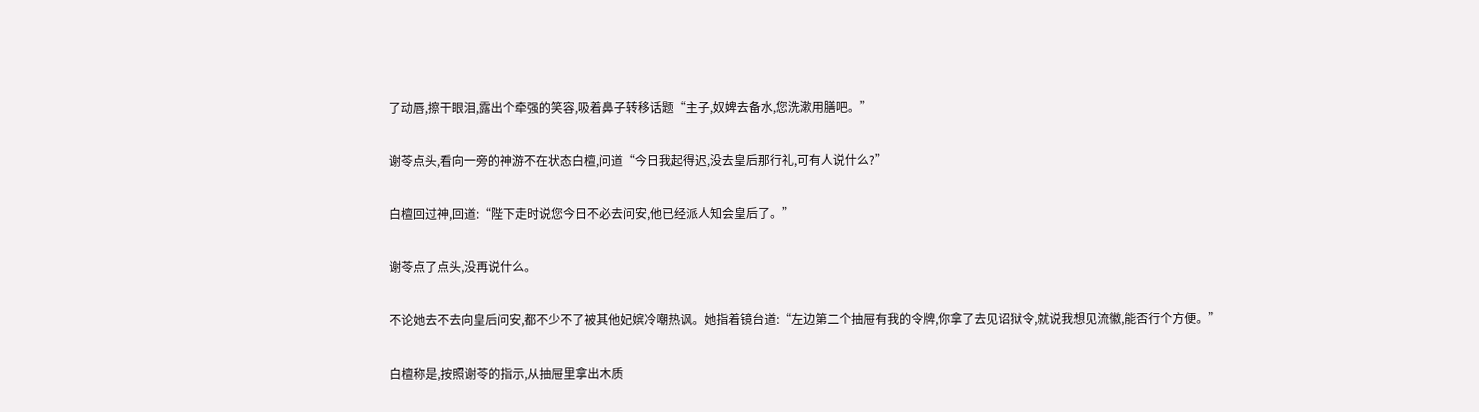了动唇,擦干眼泪,露出个牵强的笑容,吸着鼻子转移话题“主子,奴婢去备水,您洗漱用膳吧。”

谢苓点头,看向一旁的神游不在状态白檀,问道“今日我起得迟,没去皇后那行礼,可有人说什么?”

白檀回过神,回道:“陛下走时说您今日不必去问安,他已经派人知会皇后了。”

谢苓点了点头,没再说什么。

不论她去不去向皇后问安,都不少不了被其他妃嫔冷嘲热讽。她指着镜台道:“左边第二个抽屉有我的令牌,你拿了去见诏狱令,就说我想见流徽,能否行个方便。”

白檀称是,按照谢苓的指示,从抽屉里拿出木质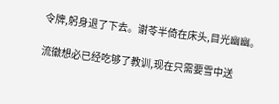令牌,躬身退了下去。谢苓半倚在床头,目光幽幽。

流徽想必已经吃够了教训,现在只需要雪中送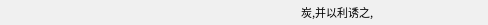炭,并以利诱之,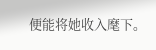便能将她收入麾下。